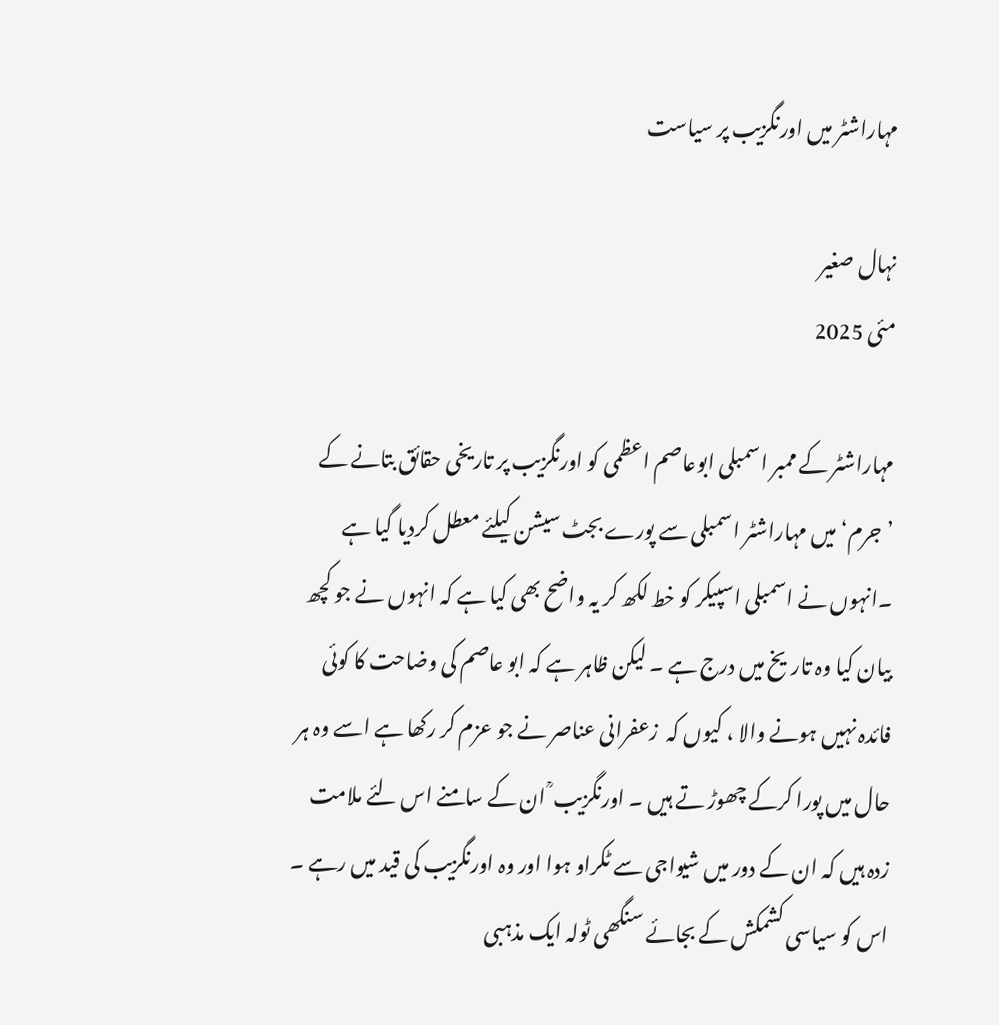مہاراشٹر میں اورنگزیب پر سیاست

نہال صغیر
مئی 2025

مہاراشٹر کے ممبر اسمبلی ابوعاصم اعظمی کو اورنگزیب پر تاریخی حقائق بتانے کے ’جرم‘ میں مہاراشٹر اسمبلی سے پورے بجٹ سیشن کیلئے معطل کردیا گیا ہے ۔انہوں نے اسمبلی اسپیکر کو خط لکھ کر یہ واضح بھی کیا ہے کہ انہوں نے جو کچھ بیان کیا وہ تاریخ میں درج ہے ۔ لیکن ظاہر ہے کہ ابو عاصم کی وضاحت کا کوئی فائدہ نہیں ہونے والا ، کیوں کہ  زعفرانی عناصر نے جو عزم کر رکھا ہے اسے وہ ہر حال میں پورا کرکے چھوڑ تے ہیں ۔ اورنگزیب ؒ ان کے سامنے اس لئے ملامت زدہ ہیں کہ ان کے دور میں شیواجی سے ٹکراو ہوا اور وہ اورنگزیب کی قید میں رہے ۔ اس کو سیاسی کشمکش کے بجائے سنگھی ٹولہ ایک مذہبی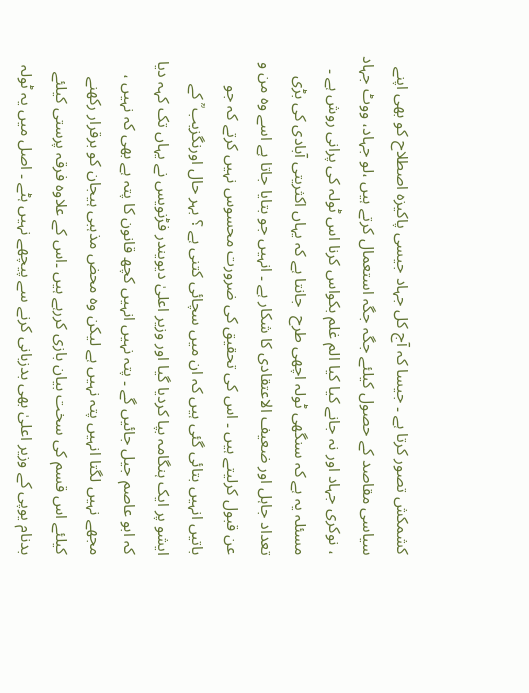کشمکش تصور کرتا ہے ۔ جیسا کہ آج کل جہاد جیسی پاکیزہ اصطلاح کو بھی اپنے سیاسی مقاصد کے حصول کیلئے جگہ جگہ استعمال کرتے ہیں ،لو جہاد، ووٹ جہاد ، نوکری جہاد اور نہ جانے کیا کیا الم غلم بکواس کرنا اس ٹولہ کی پرانی روش ہے ۔ مسئلہ یہ ہے کہ سنگھی ٹولہ اچھی طرح  جانتا ہے کہ یہاں اکثریتی آبادی کی بڑی تعداد جاہل اور ضعیف الاعتقادی کا شکار ہے ۔ انہیں جو بتایا جاتا ہے اسے وہ من و عن قبول کرلیتے ہیں ۔ اس کی تحقیق کی ضرورت محسوس نہیں کرتے کہ جو باتیں انہیں بتائی گئی ہیں کہ ان میں سچائی کتنی ہے ؟ بہر حال اورنگزیب ؒ کے ایشو پر ایک ہنگامہ بپا کردیا گیا اور وزیر اعلیٰ دیویندر فڑنویس نے یہاں تک کہہ دیا کہ ابو عاصم جیل جائیں گے ۔ پتہ نہیں انہیں کچھ قانون کا پتہ ہے بھی کہ نہیں ، مجھے نہیں لگتا انہیں پتہ نہیں ہے لیکن وہ محض مذہبی ہیجان کو برقرار رکھنے کیلئے اس قسم کی سخت بیان بازی کررہے ہیں ۔اس کے علاوہ فرقہ پرستی کیلئے بدنام یوپی کے وزیر اعلیٰ بھی بدزبانی کرنے سے پیچھے نہیں ہٹے ۔ اصل میں یہ ٹولہ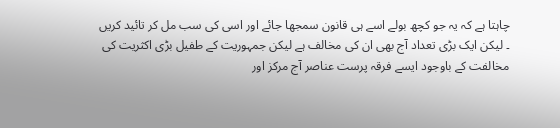چاہتا ہے کہ یہ جو کچھ بولے اسے ہی قانون سمجھا جائے اور اسی کی سب مل کر تائید کریں ۔ لیکن ایک بڑی تعداد آج بھی ان کی مخالف ہے لیکن جمہوریت کے طفیل بڑی اکثریت کی مخالفت کے باوجود ایسے فرقہ پرست عناصر آج مرکز اور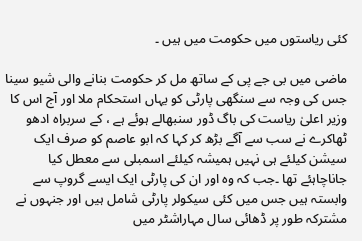کئی ریاستوں میں حکومت میں ہیں ۔

ماضی میں بی جے پی کے ساتھ مل کر حکومت بنانے والی شیو سینا جس کی وجہ سے سنگھی پارٹی کو یہاں استحکام ملا اور آج اس کا وزیر اعلیٰ ریاست کی باگ ڈور سنبھالے ہوئے ہے ، کے سربراہ ادھو ٹھاکرے نے سب سے آگے بڑھ کر کہا کہ ابو عاصم کو صرف ایک سیشن کیلئے ہی نہیں ہمیشہ کیلئے اسمبلی سے معطل کیا جاناچاہئے تھا ۔جب کہ وہ اور ان کی پارٹی ایک ایسے گروپ سے وابستہ ہیں جس میں کئی سیکولر پارٹی شامل ہیں اور جنہوں نے مشترکہ طور پر ڈھائی سال مہاراشٹر میں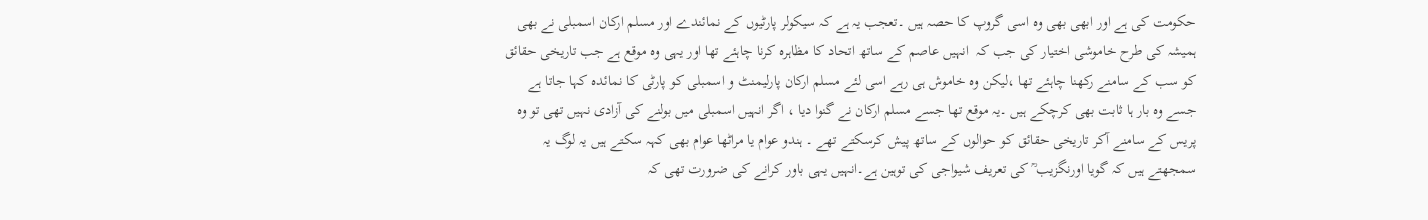حکومت کی ہے اور ابھی بھی وہ اسی گروپ کا حصہ ہیں ۔تعجب یہ ہے کہ سیکولر پارٹیوں کے نمائندے اور مسلم ارکان اسمبلی نے بھی ہمیشہ کی طرح خاموشی اختیار کی جب کہ  انہیں عاصم کے ساتھ اتحاد کا مظاہرہ کرنا چاہئے تھا اور یہی وہ موقع ہے جب تاریخی حقائق کو سب کے سامنے رکھنا چاہئے تھا ،لیکن وہ خاموش ہی رہے اسی لئے مسلم ارکان پارلیمنٹ و اسمبلی کو پارٹی کا نمائدہ کہا جاتا ہے جسے وہ بار ہا ثابت بھی کرچکے ہیں ۔یہ موقع تھا جسے مسلم ارکان نے گنوا دیا ، اگر انہیں اسمبلی میں بولنے کی آزادی نہیں تھی تو وہ پریس کے سامنے آکر تاریخی حقائق کو حوالوں کے ساتھ پیش کرسکتے تھے ۔ ہندو عوام یا مراٹھا عوام بھی کہہ سکتے ہیں یہ لوگ یہ سمجھتے ہیں کہ گویا اورنگزیب ؒ کی تعریف شیواجی کی توہین ہے۔انہیں یہی باور کرانے کی ضرورت تھی کہ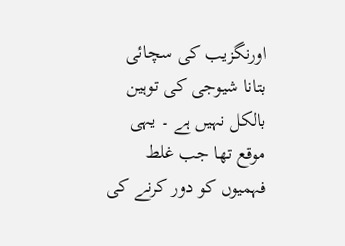اورنگزیب کی سچائی بتانا شیوجی کی توہین بالکل نہیں ہے ۔ یہی موقع تھا جب غلط فہمیوں کو دور کرنے کی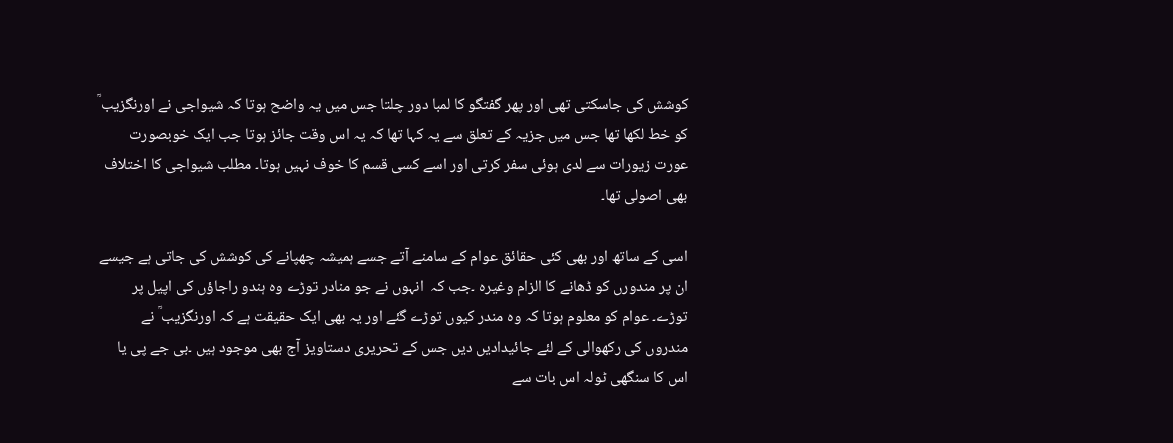کوشش کی جاسکتی تھی اور پھر گفتگو کا لمبا دور چلتا جس میں یہ واضح ہوتا کہ شیواجی نے اورنگزیب ؒ کو خط لکھا تھا جس میں جزیہ کے تعلق سے یہ کہا تھا کہ یہ اس وقت جائز ہوتا جب ایک خوبصورت عورت زیورات سے لدی ہوئی سفر کرتی اور اسے کسی قسم کا خوف نہیں ہوتا۔ مطلب شیواجی کا اختلاف بھی اصولی تھا۔

اسی کے ساتھ اور بھی کئی حقائق عوام کے سامنے آتے جسے ہمیشہ چھپانے کی کوشش کی جاتی ہے جیسے ان پر مندورں کو ڈھانے کا الزام وغیرہ ۔جب کہ  انہوں نے جو منادر توڑے وہ ہندو راجاؤں کی اپیل پر  توڑے۔ عوام کو معلوم ہوتا کہ وہ مندر کیوں توڑے گئے اور یہ بھی ایک حقیقت ہے کہ اورنگزیب ؒ نے مندروں کی رکھوالی کے لئے جائیدادیں دیں جس کے تحریری دستاویز آج بھی موجود ہیں ۔بی جے پی یا اس کا سنگھی ٹولہ اس بات سے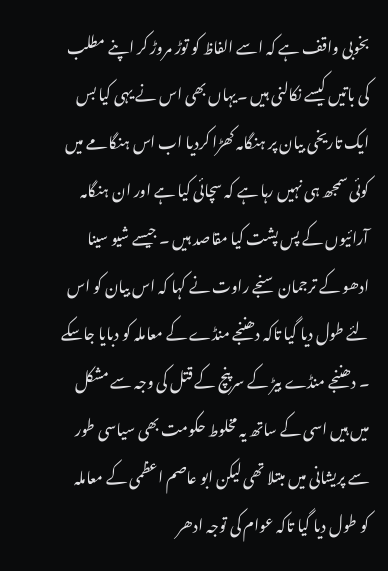بخوبی واقف ہے کہ اسے الفاظ کو توڑ مروڑ کر اپنے مطلب کی باتیں کیسے نکالنی ہیں ۔یہاں بھی اس نے یہی کیا بس ایک تاریخی بیان پر ہنگامہ کھڑا کردیا اب اس ہنگامے میں کوئی سمجھ ہی نہیں رہا ہے کہ سچائی کیا ہے اور ان ہنگامہ آرائیوں کے پس پشت کیا مقاصد ہیں ۔ جیسے شیو سینا ادھو کے ترجمان سنجے راوت نے کہا کہ اس بیان کو اس لئے طول دیا گیا تاکہ دھننجے منڈے کے معاملہ کو دبایا جاسکے ۔ دھننجے منڈے بیڑ کے سرپنچ کے قتل کی وجہ سے مشکل میں ہیں اسی کے ساتھ یہ مخلوط حکومت بھی سیاسی طور سے پریشانی میں مبتلا تھی لیکن ابو عاصم اعظمی کے معاملہ کو طول دیا گیا تاکہ عوام کی توجہ ادھر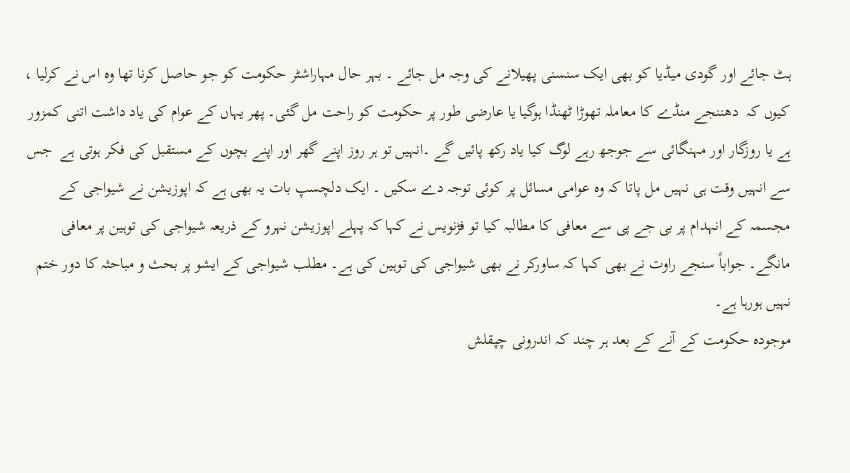ہٹ جائے اور گودی میڈیا کو بھی ایک سنسنی پھیلانے کی وجہ مل جائے ۔ بہر حال مہاراشٹر حکومت کو جو حاصل کرنا تھا وہ اس نے کرلیا ، کیوں کہ  دھننجے منڈے کا معاملہ تھوڑا ٹھنڈا ہوگیا یا عارضی طور پر حکومت کو راحت مل گئی۔ پھر یہاں کے عوام کی یاد داشت اتنی کمزور ہے یا روزگار اور مہنگائی سے جوجھ رہے لوگ کیا یاد رکھ پائیں گے ۔انہیں تو ہر روز اپنے گھر اور اپنے بچوں کے مستقبل کی فکر ہوتی ہے  جس سے انہیں وقت ہی نہیں مل پاتا کہ وہ عوامی مسائل پر کوئی توجہ دے سکیں ۔ ایک دلچسپ بات یہ بھی ہے کہ اپوزیشن نے شیواجی کے مجسمہ کے انہدام پر بی جے پی سے معافی کا مطالبہ کیا تو فڑنویس نے کہا کہ پہلے اپوزیشن نہرو کے ذریعہ شیواجی کی توہین پر معافی مانگے۔ جواباً سنجے راوت نے بھی کہا کہ ساورکر نے بھی شیواجی کی توہین کی ہے۔ مطلب شیواجی کے ایشو پر بحث و مباحثہ کا دور ختم نہیں ہورہا ہے۔
موجودہ حکومت کے آنے کے بعد ہر چند کہ اندرونی چپقلش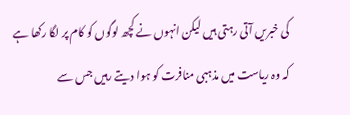کی خبریں آتی رہتی ہیں لیکن انہوں نے کچھ لوگوں کو کام پر لگا رکھا ہے کہ وہ ریاست میں مذہبی منافرت کو ہوا دیتے رہیں جس سے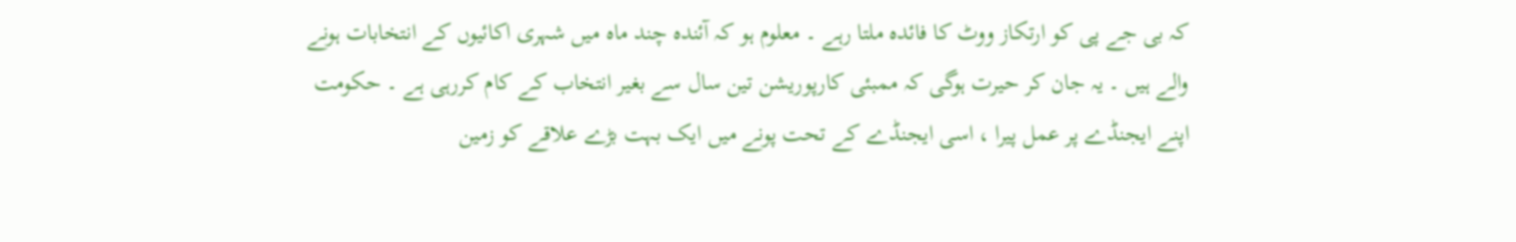کہ بی جے پی کو ارتکاز ووٹ کا فائدہ ملتا رہے ۔ معلوم ہو کہ آئندہ چند ماہ میں شہری اکائیوں کے انتخابات ہونے والے ہیں ۔ یہ جان کر حیرت ہوگی کہ ممبئی کارپوریشن تین سال سے بغیر انتخاب کے کام کررہی ہے ۔ حکومت اپنے ایجنڈے پر عمل پیرا ، اسی ایجنڈے کے تحت پونے میں ایک بہت بڑے علاقے کو زمین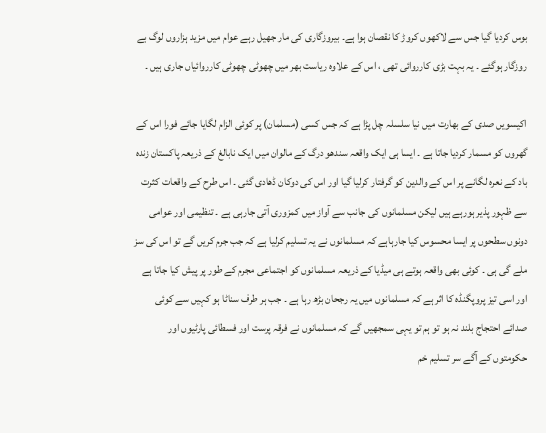بوس کردیا گیا جس سے لاکھوں کروڑ کا نقصان ہوا ہے۔ بیروزگاری کی مار جھیل رہے عوام میں مزید ہزاروں لوگ بے روزگار ہوگئے ۔ یہ بہت بڑی کارروائی تھی ، اس کے علاوہ ریاست بھر میں چھوٹی چھوٹی کارروائیاں جاری ہیں ۔

اکیسویں صدی کے بھارت میں نیا سلسلہ چل پڑا ہے کہ جس کسی (مسلمان) پر کوئی الزام لگایا جائے فورا اس کے گھروں کو مسمار کردیا جاتا ہے ۔ ایسا ہی ایک واقعہ سندھو درگ کے مالوان میں ایک نابالغ کے ذریعہ پاکستان زندہ باد کے نعرہ لگانے پر اس کے والدین کو گرفتار کرلیا گیا اور اس کی دوکان ڈھادی گئی ۔ اس طرح کے واقعات کثرت سے ظہور پذیر ہورہے ہیں لیکن مسلمانوں کی جانب سے آواز میں کمزوری آتی جارہی ہے ۔ تنظیمی اور عوامی دونوں سطحوں پر ایسا محسوس کیا جارہاہے کہ مسلمانوں نے یہ تسلیم کرلیا ہے کہ جب جرم کریں گے تو اس کی سز ملے گی ہی ۔ کوئی بھی واقعہ ہوتے ہی میڈیا کے ذریعہ مسلمانوں کو اجتماعی مجرم کے طور پر پیش کیا جاتا ہے اور اسی تیز پروپگنڈہ کا اثر ہے کہ مسلمانوں میں یہ رجحان بڑھ رہا ہے ۔ جب ہر طرف سناٹا ہو کہیں سے کوئی صدائے احتجاج بلند نہ ہو تو ہم تو یہی سمجھیں گے کہ مسلمانوں نے فرقہ پرست اور فسطائی پارٹیوں اور حکومتوں کے آگے سر تسلیم خم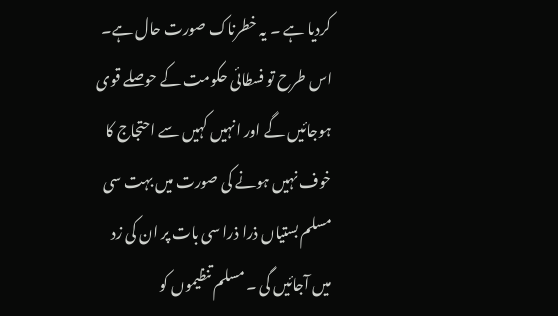کردیا ہے ۔ یہ خطرناک صورت حال ہے۔ اس طرح تو فسطائی حکومت کے حوصلے قوی ہوجائیں گے اور انہیں کہیں سے احتجاج کا خوف نہیں ہونے کی صورت میں بہت سی مسلم بستیاں ذرا ذرا سی بات پر ان کی زد میں آجائیں گی ۔ مسلم تنظیموں کو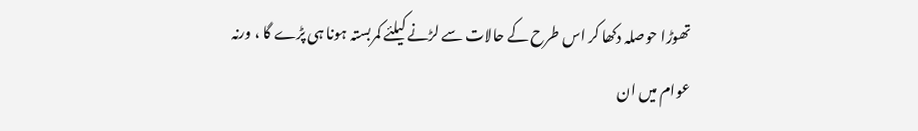تھوڑا حوصلہ دکھا کر اس طرح کے حالات سے لڑنے کیلئے کمربستہ ہونا ہی پڑے گا ، ورنہ عوام میں ان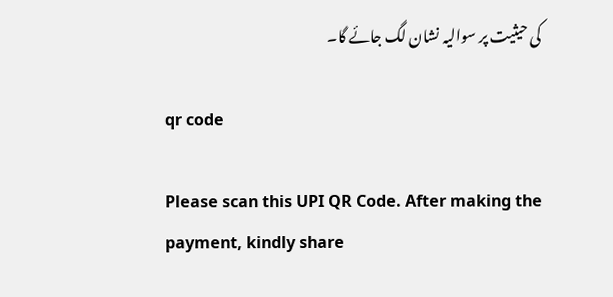کی حیثیت پر سوالیہ نشان لگ جائے گا۔

qr code

Please scan this UPI QR Code. After making the payment, kindly share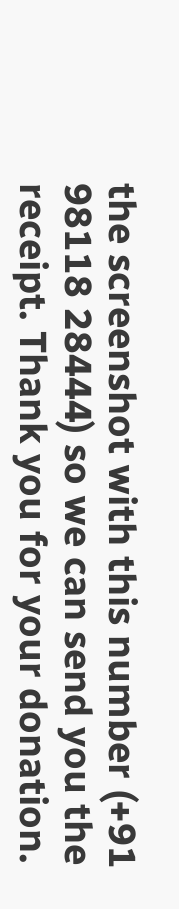the screenshot with this number (+91 98118 28444) so we can send you the receipt. Thank you for your donation.